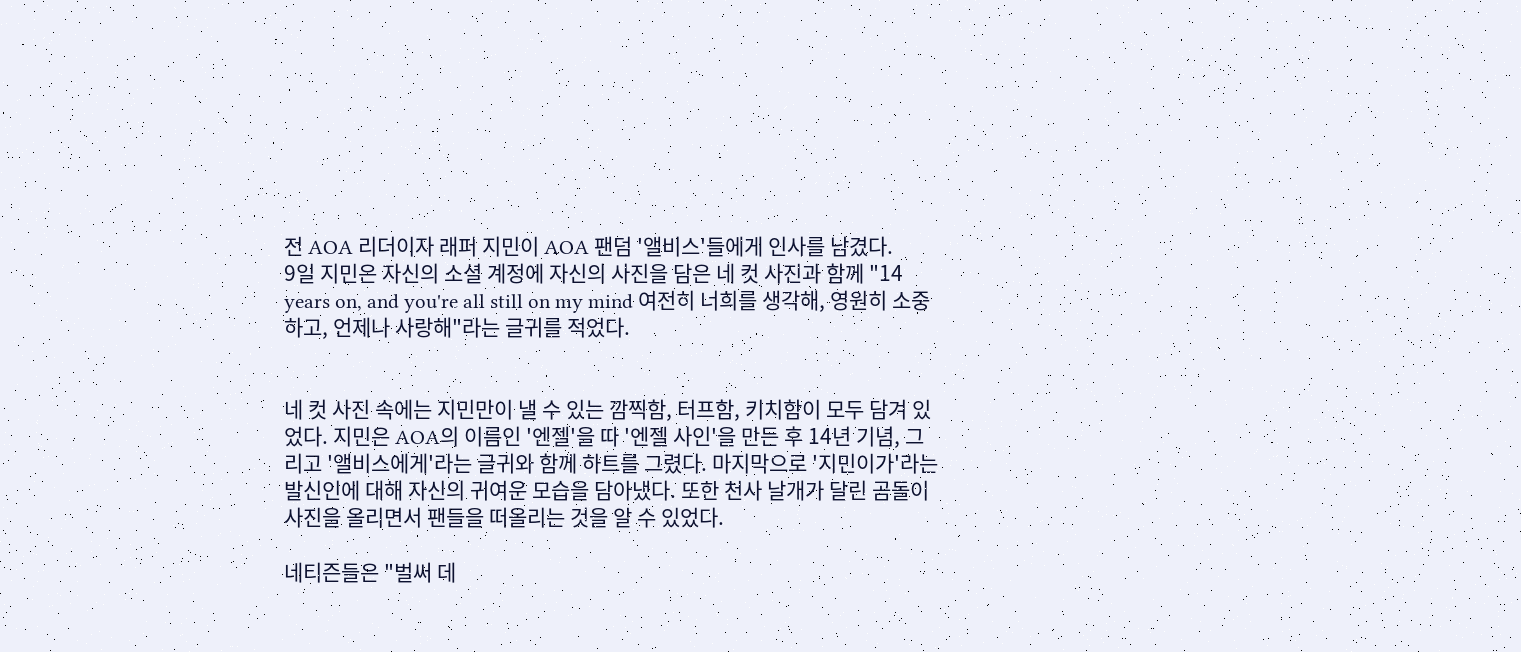전 AOA 리더이자 래퍼 지민이 AOA 팬덤 '앨비스'들에게 인사를 남겼다.
9일 지민은 자신의 소셜 계정에 자신의 사진을 담은 네 컷 사진과 함께 "14 years on, and you're all still on my mind 여전히 너희를 생각해, 영원히 소중하고, 언제나 사랑해"라는 글귀를 적었다.


네 컷 사진 속에는 지민만이 낼 수 있는 깜찍함, 터프함, 키치함이 모두 담겨 있었다. 지민은 AOA의 이름인 '엔젤'을 따 '엔젤 사인'을 만든 후 14년 기념, 그리고 '앨비스에게'라는 글귀와 함께 하트를 그렸다. 마지막으로 '지민이가'라는 발신인에 대해 자신의 귀여운 모습을 담아냈다. 또한 천사 날개가 달린 곰돌이 사진을 올리면서 팬들을 떠올리는 것을 알 수 있었다.

네티즌들은 "벌써 데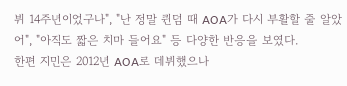뷔 14주년이었구나", "난 정말 퀸덤 때 AOA가 다시 부활할 줄 알았어", "아직도 짧은 치마 들어요" 등 다양한 반응을 보였다.
한편 지민은 2012년 AOA로 데뷔했으나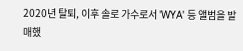2020년 탈퇴, 이후 솔로 가수로서 'WYA' 등 앨범을 발매했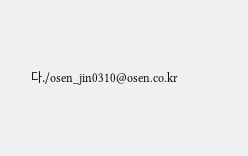다./osen_jin0310@osen.co.kr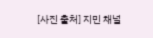[사진 출처] 지민 채널